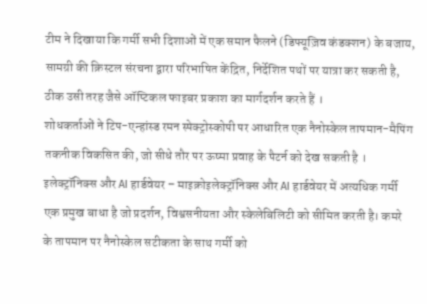टीम ने दिखाया कि गर्मी सभी दिशाओं में एक समान फैलने (डिफ्यूज़िव कंडक्शन) के बजाय, सामग्री की क्रिस्टल संरचना द्वारा परिभाषित केंद्रित, निर्देशित पथों पर यात्रा कर सकती है, ठीक उसी तरह जैसे ऑप्टिकल फाइबर प्रकाश का मार्गदर्शन करते हैं ।
शोधकर्ताओं ने टिप-एन्हांस्ड रमन स्पेक्ट्रोस्कोपी पर आधारित एक नैनोस्केल तापमान-मैपिंग तकनीक विकसित की, जो सीधे तौर पर ऊष्मा प्रवाह के पैटर्न को देख सकती है ।
इलेक्ट्रॉनिक्स और AI हार्डवेयर – माइक्रोइलेक्ट्रॉनिक्स और AI हार्डवेयर में अत्यधिक गर्मी एक प्रमुख बाधा है जो प्रदर्शन, विश्वसनीयता और स्केलेबिलिटी को सीमित करती है। कमरे के तापमान पर नैनोस्केल सटीकता के साथ गर्मी को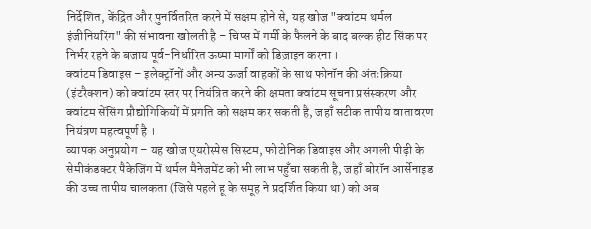निर्देशित, केंद्रित और पुनर्वितरित करने में सक्षम होने से, यह खोज "क्वांटम थर्मल इंजीनियरिंग" की संभावना खोलती है – चिप्स में गर्मी के फैलने के बाद बल्क हीट सिंक पर निर्भर रहने के बजाय पूर्व-निर्धारित ऊष्मा मार्गों को डिज़ाइन करना ।
क्वांटम डिवाइस – इलेक्ट्रॉनों और अन्य ऊर्जा वाहकों के साथ फोनॉन की अंतःक्रिया (इंटरैक्शन) को क्वांटम स्तर पर नियंत्रित करने की क्षमता क्वांटम सूचना प्रसंस्करण और क्वांटम सेंसिंग प्रौद्योगिकियों में प्रगति को सक्षम कर सकती है, जहाँ सटीक तापीय वातावरण नियंत्रण महत्वपूर्ण है ।
व्यापक अनुप्रयोग – यह खोज एयरोस्पेस सिस्टम, फोटोनिक डिवाइस और अगली पीढ़ी के सेमीकंडक्टर पैकेजिंग में थर्मल मैनेजमेंट को भी लाभ पहुँचा सकती है, जहाँ बोरॉन आर्सेनाइड की उच्च तापीय चालकता (जिसे पहले हू के समूह ने प्रदर्शित किया था) को अब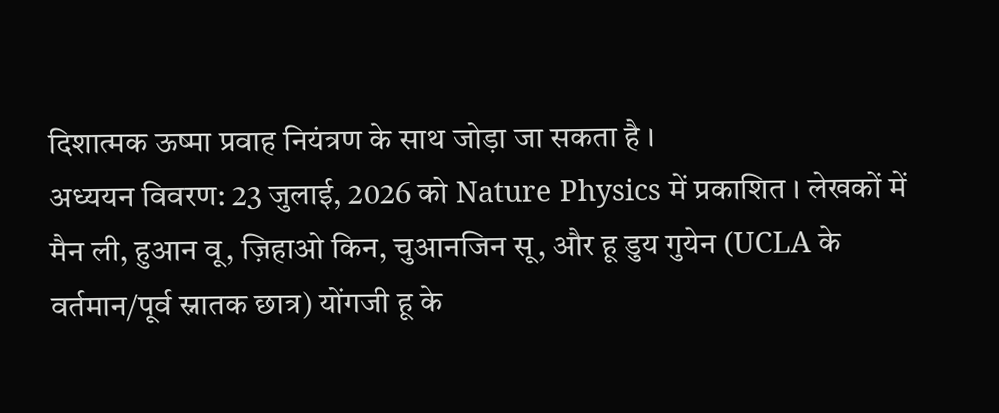दिशात्मक ऊष्मा प्रवाह नियंत्रण के साथ जोड़ा जा सकता है ।
अध्ययन विवरण: 23 जुलाई, 2026 को Nature Physics में प्रकाशित । लेखकों में मैन ली, हुआन वू, ज़िहाओ किन, चुआनजिन सू, और हू डुय गुयेन (UCLA के वर्तमान/पूर्व स्नातक छात्र) योंगजी हू के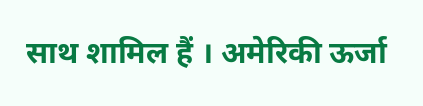साथ शामिल हैं । अमेरिकी ऊर्जा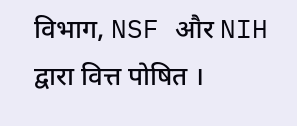विभाग, NSF और NIH द्वारा वित्त पोषित ।